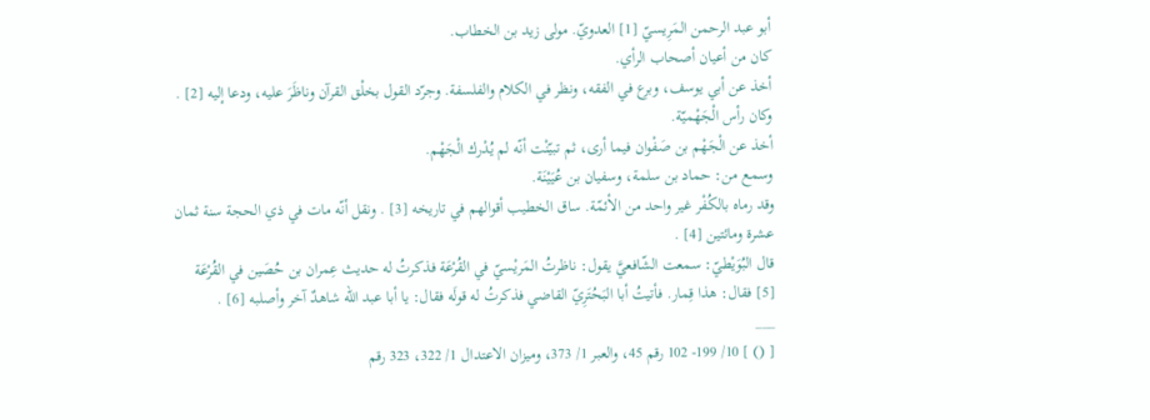أبو عبد الرحمن المَرِيسيّ [1] العدويّ. مولى زيد بن الخطاب.
كان من أعيان أصحاب الرأي.
أخذ عن أبي يوسف، وبرع في الفقه، ونظر في الكلام والفلسفة. وجرّد القول بخلْق القرآن وناظَرَ عليه، ودعا إليه [2] .
وكان رأس الْجَهْميّة.
أخذ عن الْجَهْم بن صَفْوان فيما أرى، ثم تبيّنْت أنّه لم يُدْرك الْجَهْم.
وسمع من: حماد بن سلمة، وسفيان بن عُيَيْنَة.
وقد رماه بالكُفْر غير واحد من الأئمّة. ساق الخطيب أقوالهم في تاريخه [3] . ونقل أنّه مات في ذي الحجة سنة ثمان عشرة ومائتين [4] .
قال البُوَيْطيّ: سمعت الشّافعيَّ يقول: ناظرتُ المَريْسيّ في القُرْعَة فذكرتُ له حديث عِمران بن حُصَين في القُرْعَة [5] فقال: هذا قِمار. فأتيتُ أبا البَحُتَرِيّ القاضي فذكرتُ له قولَه فقال: يا أبا عبد الله شاهدٌ آخر وأصلبه [6] .
___
[ () ] 10/ 199- 102 رقم 45، والعبر 1/ 373، وميزان الاعتدال 1/ 322، 323 رقم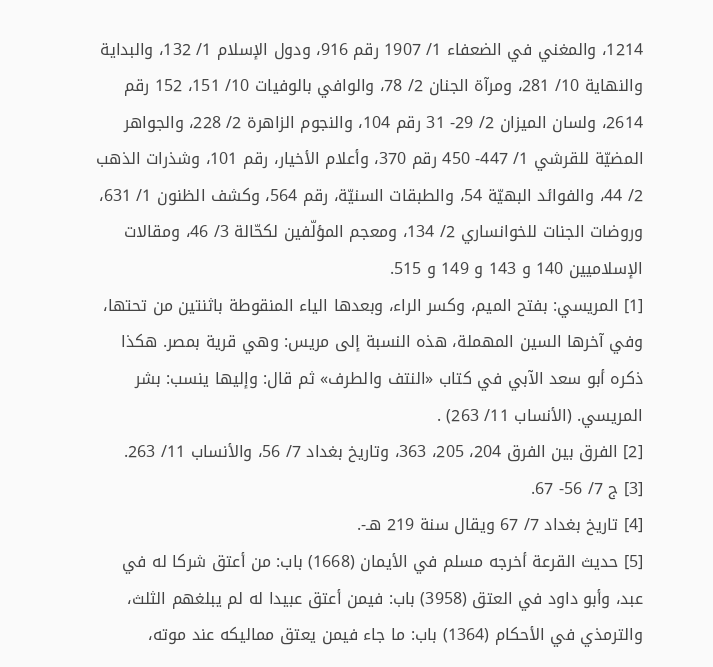1214، والمغني في الضعفاء 1/ 1907 رقم 916، ودول الإسلام 1/ 132، والبداية والنهاية 10/ 281، ومرآة الجنان 2/ 78، والوافي بالوفيات 10/ 151، 152 رقم 2614، ولسان الميزان 2/ 29- 31 رقم 104، والنجوم الزاهرة 2/ 228، والجواهر المضيّة للقرشي 1/ 447- 450 رقم 370، وأعلام الأخيار، رقم 101، وشذرات الذهب 2/ 44، والفوائد البهيّة 54، والطبقات السنيّة، رقم 564، وكشف الظنون 1/ 631، وروضات الجنات للخوانساري 2/ 134، ومعجم المؤلّفين لكحّالة 3/ 46، ومقالات الإسلاميين 140 و 143 و 149 و 515.
[1] المريسي: بفتح الميم، وكسر الراء، وبعدها الياء المنقوطة باثنتين من تحتها، وفي آخرها السين المهملة، هذه النسبة إلى مريس: وهي قرية بمصر. هكذا ذكره أبو سعد الآبي في كتاب «النتف والطرف» ثم قال: وإليها ينسب: بشر المريسي. (الأنساب 11/ 263) .
[2] الفرق بين الفرق 204، 205، 363، وتاريخ بغداد 7/ 56، والأنساب 11/ 263.
[3] ج 7/ 56- 67.
[4] تاريخ بغداد 7/ 67 ويقال سنة 219 هـ-.
[5] حديث القرعة أخرجه مسلم في الأيمان (1668) باب: من أعتق شركا له في عبد، وأبو داود في العتق (3958) باب: فيمن أعتق عبيدا له لم يبلغهم الثلث، والترمذي في الأحكام (1364) باب: ما جاء فيمن يعتق مماليكه عند موته،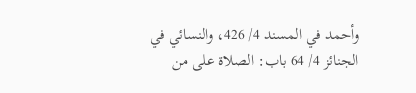وأحمد في المسند 4/ 426، والنسائي في الجنائز 4/ 64 باب: الصلاة على من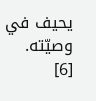يحيف في وصيّته.
[6]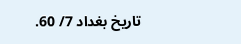تاريخ بغداد 7/ 60.